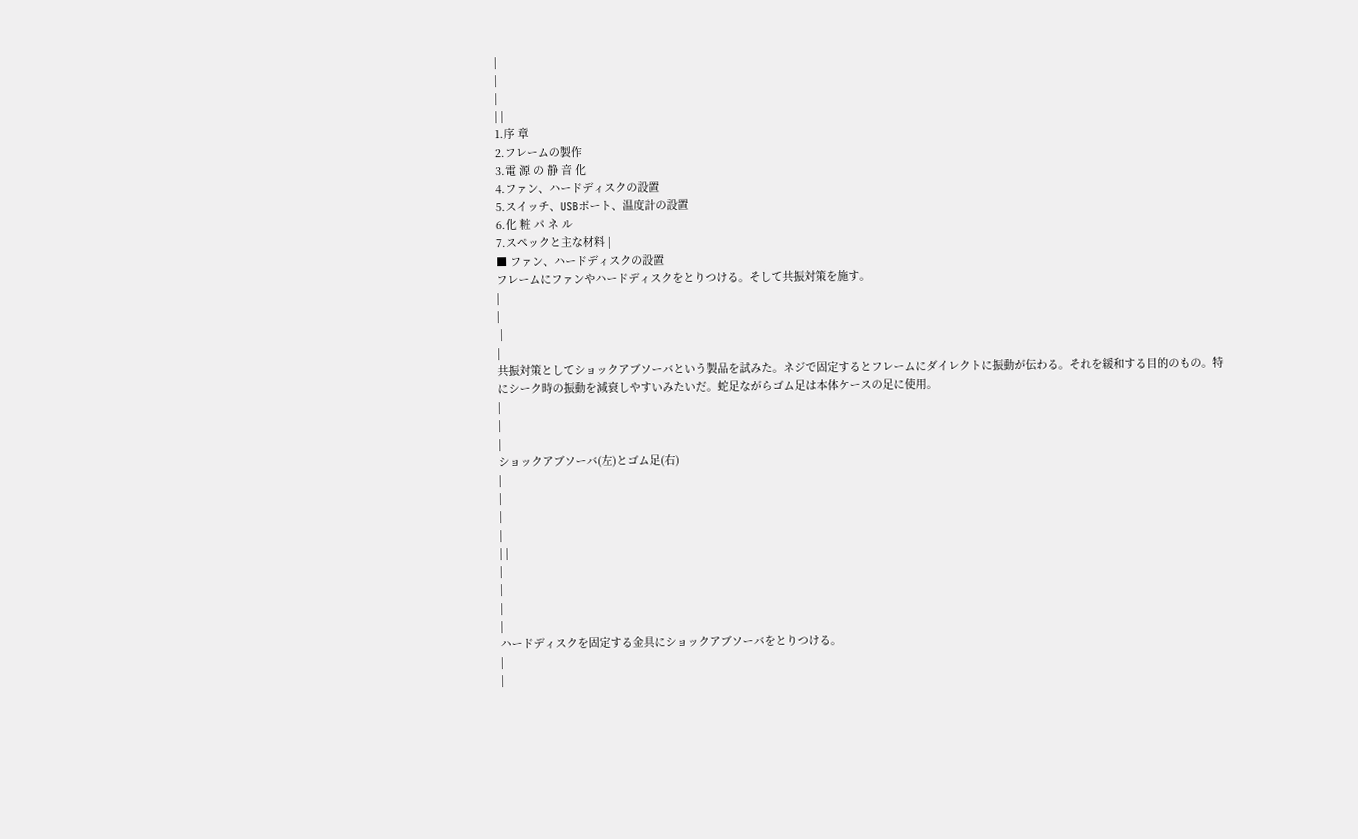|
|
|
| |
1.序 章
2.フレームの製作
3.電 源 の 静 音 化
4.ファン、ハードディスクの設置
5.スイッチ、USBポート、温度計の設置
6.化 粧 パ ネ ル
7.スペックと主な材料 |
■ ファン、ハードディスクの設置
フレームにファンやハードディスクをとりつける。そして共振対策を施す。
|
|
 |
|
共振対策としてショックアブソーバという製品を試みた。ネジで固定するとフレームにダイレクトに振動が伝わる。それを緩和する目的のもの。特にシーク時の振動を減衰しやすいみたいだ。蛇足ながらゴム足は本体ケースの足に使用。
|
|
|
ショックアブソーバ(左)とゴム足(右)
|
|
|
|
| |
|
|
|
|
ハードディスクを固定する金具にショックアブソーバをとりつける。
|
|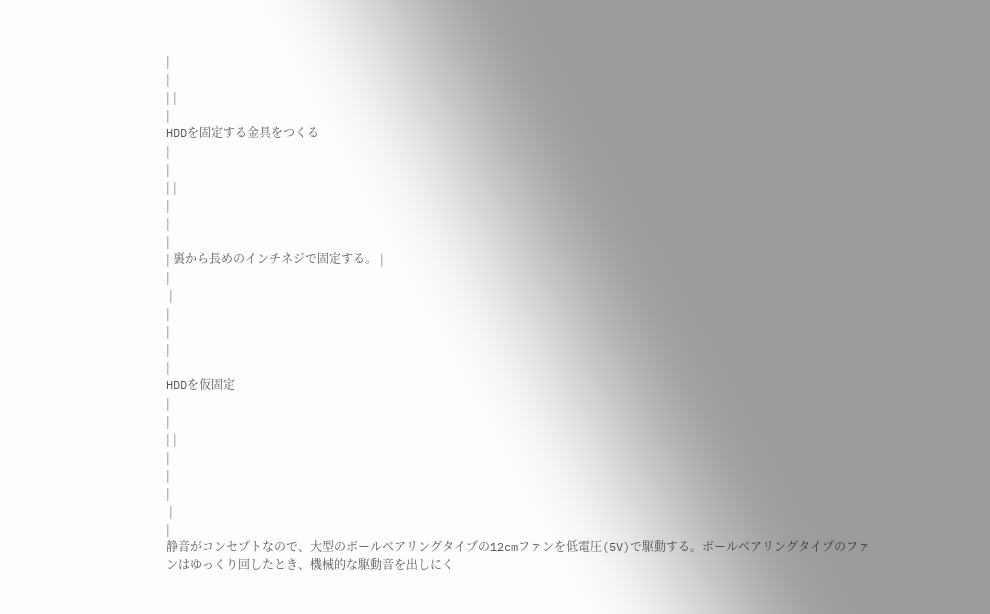|
|
| |
|
HDDを固定する金具をつくる
|
|
| |
|
|
|
| 裏から長めのインチネジで固定する。 |
|
 |
|
|
|
|
HDDを仮固定
|
|
| |
|
|
|
 |
|
静音がコンセプトなので、大型のボールベアリングタイプの12cmファンを低電圧(5V)で駆動する。ボールベアリングタイプのファンはゆっくり回したとき、機械的な駆動音を出しにく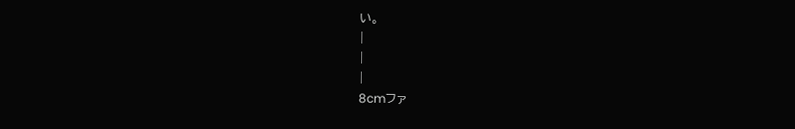い。
|
|
|
8cmファ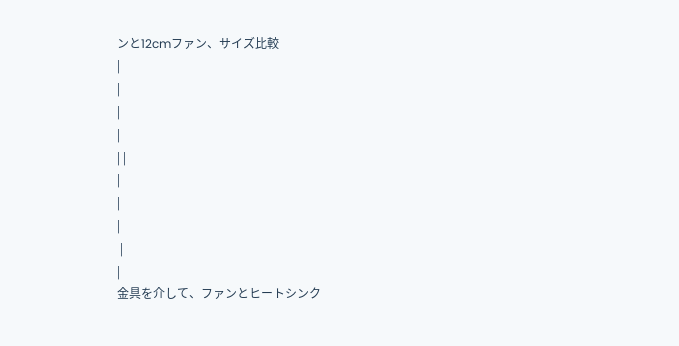ンと12cmファン、サイズ比較
|
|
|
|
| |
|
|
|
 |
|
金具を介して、ファンとヒートシンク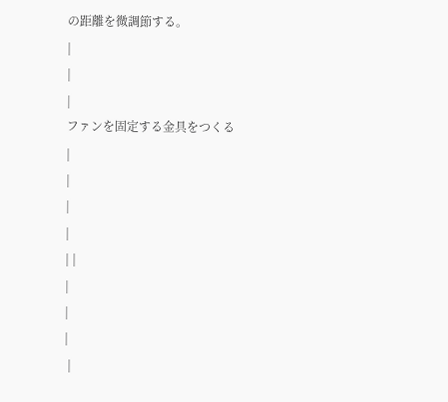の距離を微調節する。
|
|
|
ファンを固定する金具をつくる
|
|
|
|
| |
|
|
|
 |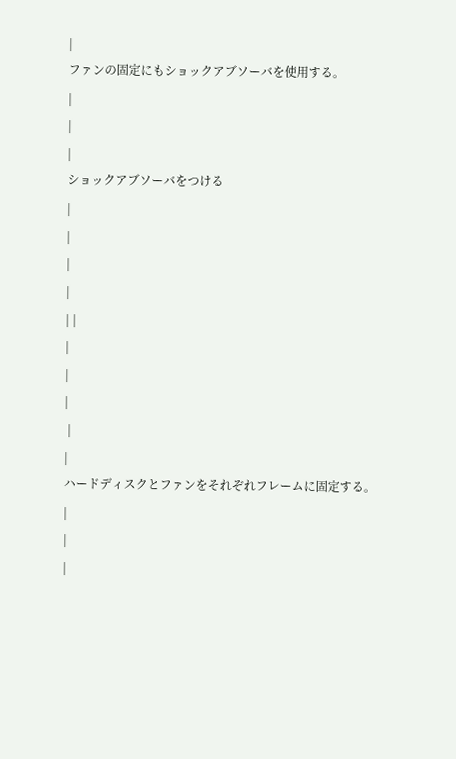|
ファンの固定にもショックアブソーバを使用する。
|
|
|
ショックアブソーバをつける
|
|
|
|
| |
|
|
|
 |
|
ハードディスクとファンをそれぞれフレームに固定する。
|
|
|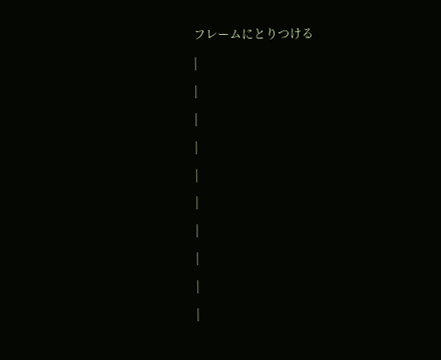フレームにとりつける
|
|
|
|
|
|
|
|
|
|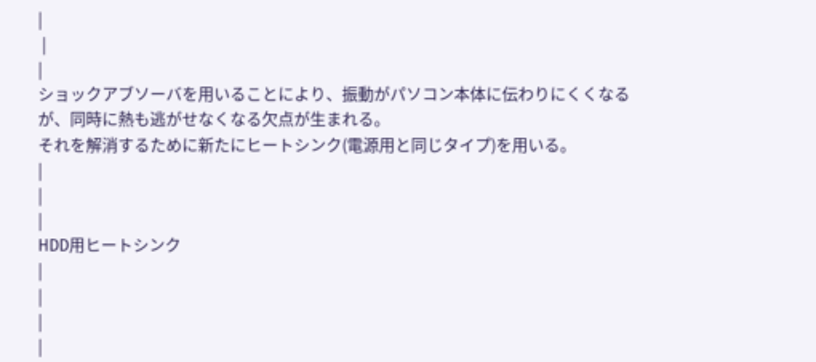|
 |
|
ショックアブソーバを用いることにより、振動がパソコン本体に伝わりにくくなるが、同時に熱も逃がせなくなる欠点が生まれる。
それを解消するために新たにヒートシンク(電源用と同じタイプ)を用いる。
|
|
|
HDD用ヒートシンク
|
|
|
|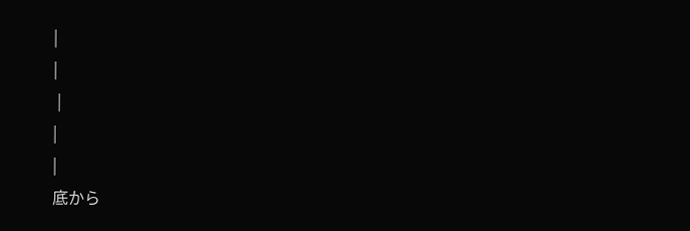|
|
 |
|
|
底から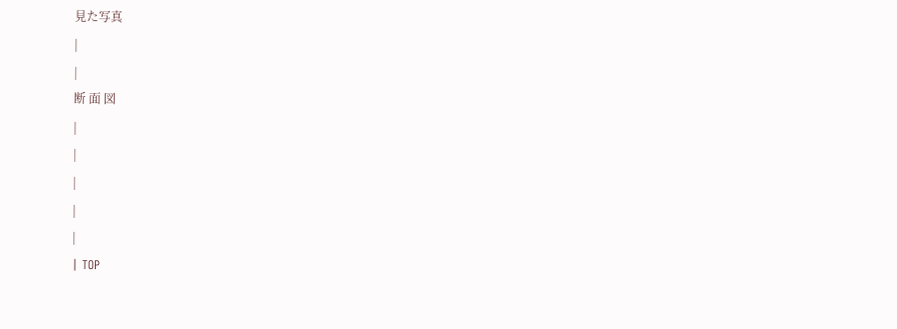見た写真
|
|
断 面 図
|
|
|
|
|
| TOP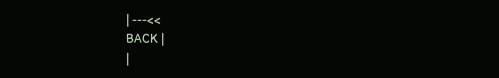| ---<<
BACK |
|